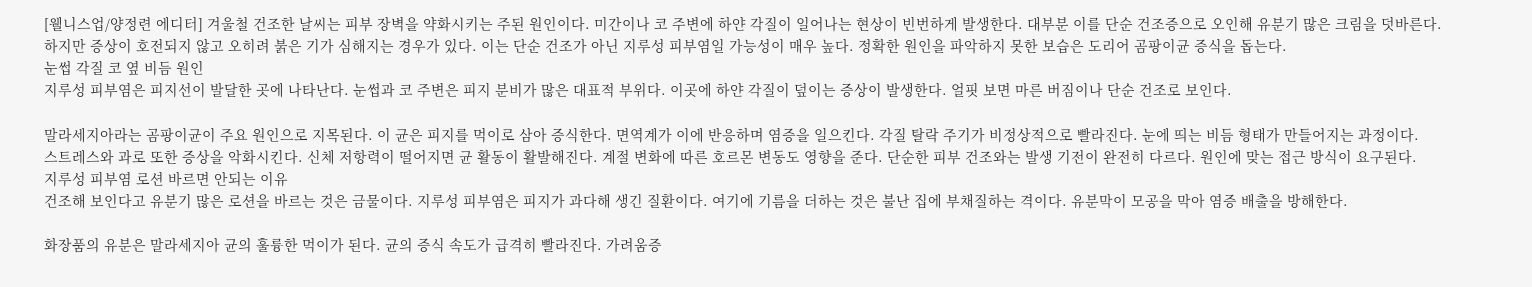[웰니스업/양정련 에디터] 겨울철 건조한 날씨는 피부 장벽을 약화시키는 주된 원인이다. 미간이나 코 주변에 하얀 각질이 일어나는 현상이 빈번하게 발생한다. 대부분 이를 단순 건조증으로 오인해 유분기 많은 크림을 덧바른다.
하지만 증상이 호전되지 않고 오히려 붉은 기가 심해지는 경우가 있다. 이는 단순 건조가 아닌 지루성 피부염일 가능성이 매우 높다. 정확한 원인을 파악하지 못한 보습은 도리어 곰팡이균 증식을 돕는다.
눈썹 각질 코 옆 비듬 원인
지루성 피부염은 피지선이 발달한 곳에 나타난다. 눈썹과 코 주변은 피지 분비가 많은 대표적 부위다. 이곳에 하얀 각질이 덮이는 증상이 발생한다. 얼핏 보면 마른 버짐이나 단순 건조로 보인다.

말라세지아라는 곰팡이균이 주요 원인으로 지목된다. 이 균은 피지를 먹이로 삼아 증식한다. 면역계가 이에 반응하며 염증을 일으킨다. 각질 탈락 주기가 비정상적으로 빨라진다. 눈에 띄는 비듬 형태가 만들어지는 과정이다.
스트레스와 과로 또한 증상을 악화시킨다. 신체 저항력이 떨어지면 균 활동이 활발해진다. 계절 변화에 따른 호르몬 변동도 영향을 준다. 단순한 피부 건조와는 발생 기전이 완전히 다르다. 원인에 맞는 접근 방식이 요구된다.
지루성 피부염 로션 바르면 안되는 이유
건조해 보인다고 유분기 많은 로션을 바르는 것은 금물이다. 지루성 피부염은 피지가 과다해 생긴 질환이다. 여기에 기름을 더하는 것은 불난 집에 부채질하는 격이다. 유분막이 모공을 막아 염증 배출을 방해한다.

화장품의 유분은 말라세지아 균의 훌륭한 먹이가 된다. 균의 증식 속도가 급격히 빨라진다. 가려움증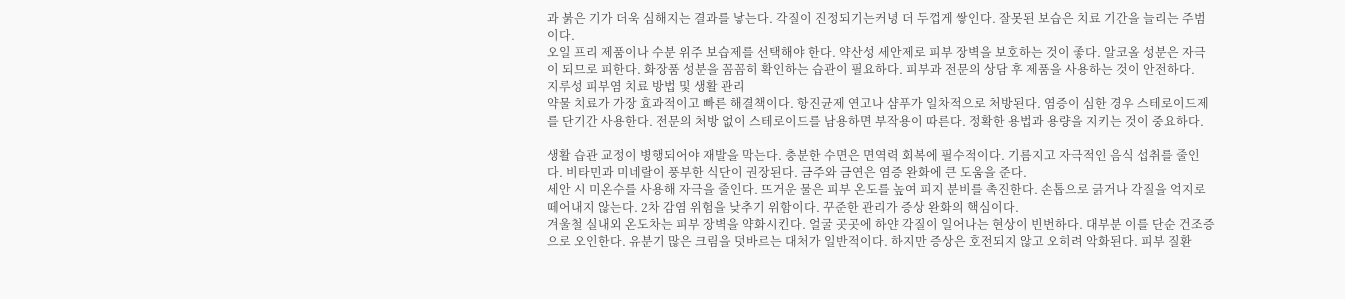과 붉은 기가 더욱 심해지는 결과를 낳는다. 각질이 진정되기는커녕 더 두껍게 쌓인다. 잘못된 보습은 치료 기간을 늘리는 주범이다.
오일 프리 제품이나 수분 위주 보습제를 선택해야 한다. 약산성 세안제로 피부 장벽을 보호하는 것이 좋다. 알코올 성분은 자극이 되므로 피한다. 화장품 성분을 꼼꼼히 확인하는 습관이 필요하다. 피부과 전문의 상담 후 제품을 사용하는 것이 안전하다.
지루성 피부염 치료 방법 및 생활 관리
약물 치료가 가장 효과적이고 빠른 해결책이다. 항진균제 연고나 샴푸가 일차적으로 처방된다. 염증이 심한 경우 스테로이드제를 단기간 사용한다. 전문의 처방 없이 스테로이드를 남용하면 부작용이 따른다. 정확한 용법과 용량을 지키는 것이 중요하다.

생활 습관 교정이 병행되어야 재발을 막는다. 충분한 수면은 면역력 회복에 필수적이다. 기름지고 자극적인 음식 섭취를 줄인다. 비타민과 미네랄이 풍부한 식단이 권장된다. 금주와 금연은 염증 완화에 큰 도움을 준다.
세안 시 미온수를 사용해 자극을 줄인다. 뜨거운 물은 피부 온도를 높여 피지 분비를 촉진한다. 손톱으로 긁거나 각질을 억지로 떼어내지 않는다. 2차 감염 위험을 낮추기 위함이다. 꾸준한 관리가 증상 완화의 핵심이다.
겨울철 실내외 온도차는 피부 장벽을 약화시킨다. 얼굴 곳곳에 하얀 각질이 일어나는 현상이 빈번하다. 대부분 이를 단순 건조증으로 오인한다. 유분기 많은 크림을 덧바르는 대처가 일반적이다. 하지만 증상은 호전되지 않고 오히려 악화된다. 피부 질환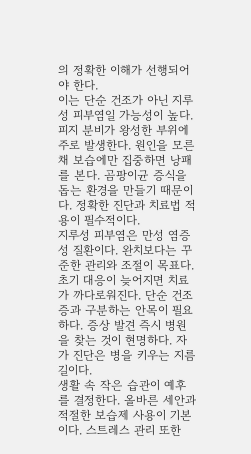의 정확한 이해가 선행되어야 한다.
이는 단순 건조가 아닌 지루성 피부염일 가능성이 높다. 피지 분비가 왕성한 부위에 주로 발생한다. 원인을 모른 채 보습에만 집중하면 낭패를 본다. 곰팡이균 증식을 돕는 환경을 만들기 때문이다. 정확한 진단과 치료법 적용이 필수적이다.
지루성 피부염은 만성 염증성 질환이다. 완치보다는 꾸준한 관리와 조절이 목표다. 초기 대응이 늦어지면 치료가 까다로워진다. 단순 건조증과 구분하는 안목이 필요하다. 증상 발견 즉시 병원을 찾는 것이 현명하다. 자가 진단은 병을 키우는 지름길이다.
생활 속 작은 습관이 예후를 결정한다. 올바른 세안과 적절한 보습제 사용이 기본이다. 스트레스 관리 또한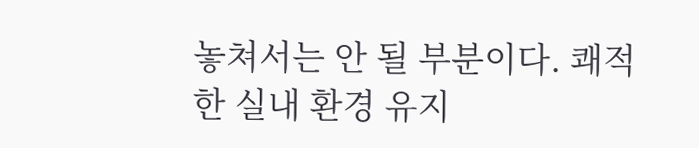놓쳐서는 안 될 부분이다. 쾌적한 실내 환경 유지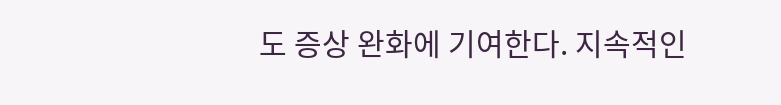도 증상 완화에 기여한다. 지속적인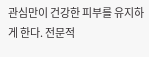관심만이 건강한 피부를 유지하게 한다. 전문적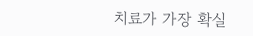치료가 가장 확실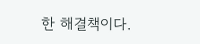한 해결책이다.